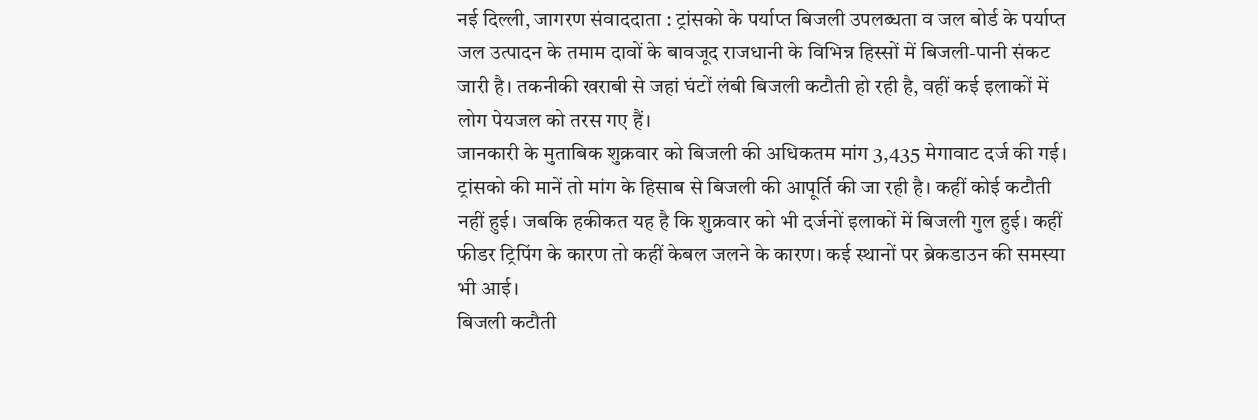नई दिल्ली, जागरण संवाददाता : ट्रांसको के पर्याप्त बिजली उपलब्धता व जल बोर्ड के पर्याप्त जल उत्पादन के तमाम दावों के बावजूद राजधानी के विभिन्न हिस्सों में बिजली-पानी संकट जारी है। तकनीकी खराबी से जहां घंटों लंबी बिजली कटौती हो रही है, वहीं कई इलाकों में लोग पेयजल को तरस गए हैं।
जानकारी के मुताबिक शुक्रवार को बिजली की अधिकतम मांग 3,435 मेगावाट दर्ज की गई। ट्रांसको की मानें तो मांग के हिसाब से बिजली की आपूर्ति की जा रही है। कहीं कोई कटौती नहीं हुई। जबकि हकीकत यह है कि शुक्रवार को भी दर्जनों इलाकों में बिजली गुल हुई। कहीं फीडर ट्रिपिंग के कारण तो कहीं केबल जलने के कारण। कई स्थानों पर ब्रेकडाउन की समस्या भी आई।
बिजली कटौती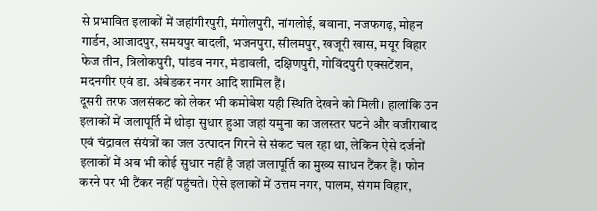से प्रभावित इलाकों में जहांगीरपुरी, मंगोलपुरी, नांगलोई, बवाना, नजफगढ़, मोहन गार्डन, आजादपुर, समयपुर बादली, भजनपुरा, सीलमपुर, खजूरी खास, मयूर विहार फेज तीन, त्रिलोकपुरी, पांडव नगर, मंडावली, दक्षिणपुरी, गोविंदपुरी एक्सटेंशन, मदनगीर एवं डा. अंबेडकर नगर आदि शामिल हैं।
दूसरी तरफ जलसंकट को लेकर भी कमोबेश यही स्थिति देखने को मिली। हालांकि उन इलाकों में जलापूर्ति में थोड़ा सुधार हुआ जहां यमुना का जलस्तर घटने और वजीराबाद एवं चंद्रावल संयंत्रों का जल उत्पादन गिरने से संकट चल रहा था, लेकिन ऐसे दर्जनों इलाकों में अब भी कोई सुधार नहीं है जहां जलापूर्ति का मुख्य साधन टैंकर हैं। फोन करने पर भी टैंकर नहीं पहुंचते। ऐसे इलाकों में उत्तम नगर, पालम, संगम विहार,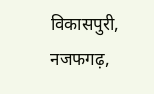विकासपुरी, नजफगढ़,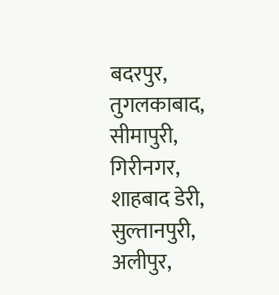बदरपुर, तुगलकाबाद, सीमापुरी, गिरीनगर, शाहबाद डेरी, सुल्तानपुरी, अलीपुर,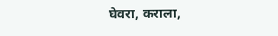घेवरा, कराला,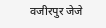वजीरपुर जेजे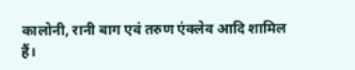कालोनी, रानी बाग एवं तरुण एंक्लेव आदि शामिल हैं।